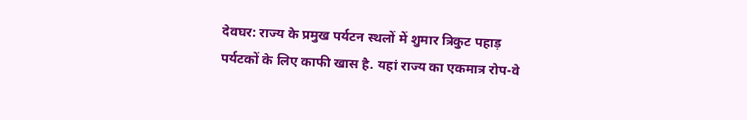देवघर: राज्य के प्रमुख पर्यटन स्थलों में शुमार त्रिकुट पहाड़ पर्यटकों के लिए काफी खास है. यहां राज्य का एकमात्र रोप-वे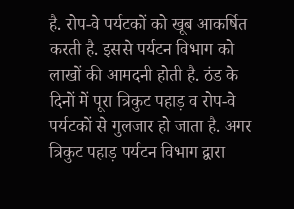है. रोप-वे पर्यटकों को खूब आकर्षित करती है. इससे पर्यटन विभाग को लाखों की आमदनी होती है. ठंड के दिनों में पूरा त्रिकुट पहाड़ व रोप-वे पर्यटकों से गुलजार हो जाता है. अगर त्रिकुट पहाड़ पर्यटन विभाग द्वारा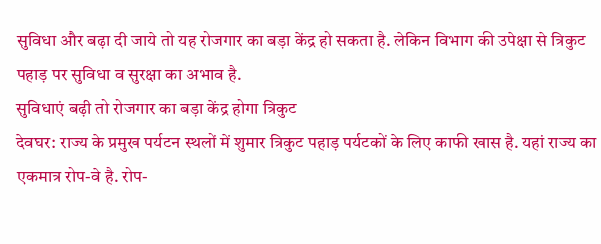सुविधा और बढ़ा दी जाये तो यह रोजगार का बड़ा केंद्र हो सकता है. लेकिन विभाग की उपेक्षा से त्रिकुट पहाड़ पर सुविधा व सुरक्षा का अभाव है.
सुविधाएं बढ़ी तो रोजगार का बड़ा केंद्र होगा त्रिकुट
देवघर: राज्य के प्रमुख पर्यटन स्थलों में शुमार त्रिकुट पहाड़ पर्यटकों के लिए काफी खास है. यहां राज्य का एकमात्र रोप-वे है. रोप-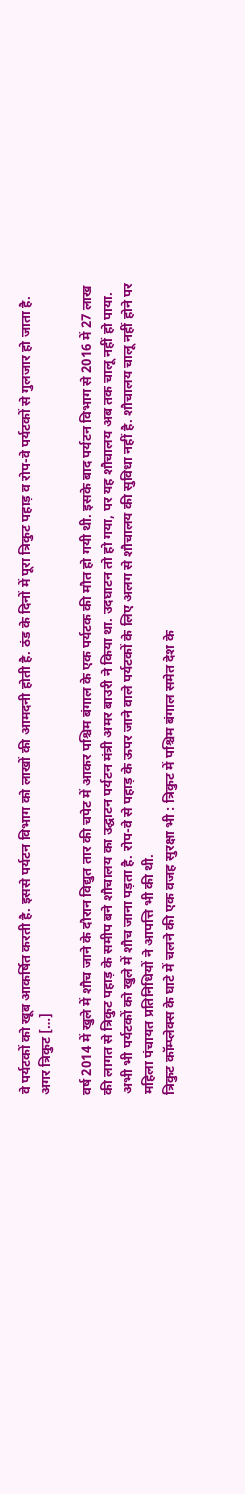वे पर्यटकों को खूब आकर्षित करती है. इससे पर्यटन विभाग को लाखों की आमदनी होती है. ठंड के दिनों में पूरा त्रिकुट पहाड़ व रोप-वे पर्यटकों से गुलजार हो जाता है. अगर त्रिकुट […]

वर्ष 2014 में खुले में शौच जाने के दौरान विद्युत तार की चपेट में आकर पश्चिम बंगाल के एक पर्यटक की मौत हो गयी थी. इसके बाद पर्यटन विभाग से 2016 में 27 लाख की लागत से त्रिकुट पहाड़ के समीप बने शौचालय का उद्घाटन पर्यटन मंत्री अमर बाउरी ने किया था. उदघाटन तो हो गया, पर यह शौचालय अब तक चालू नहीं हो पाया. अभी भी पर्यटकों को खुले में शौच जाना पड़ता है. रोप-वे से पहाड़ के ऊपर जाने वाले पर्यटकों के लिए अलग से शौचालय की सुविधा नहीं है. शौचालय चालू नहीं होने पर महिला पंचायत प्रतिनिधियों ने आपत्ति भी की थी.
त्रिकुट कॉम्प्लेक्स के घाटे में चलने की एक वजह सुरक्षा भी : त्रिकुट में पश्चिम बंगाल समेत देश के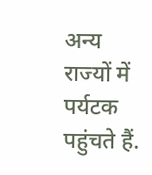अन्य राज्यों में पर्यटक पहुंचते हैं.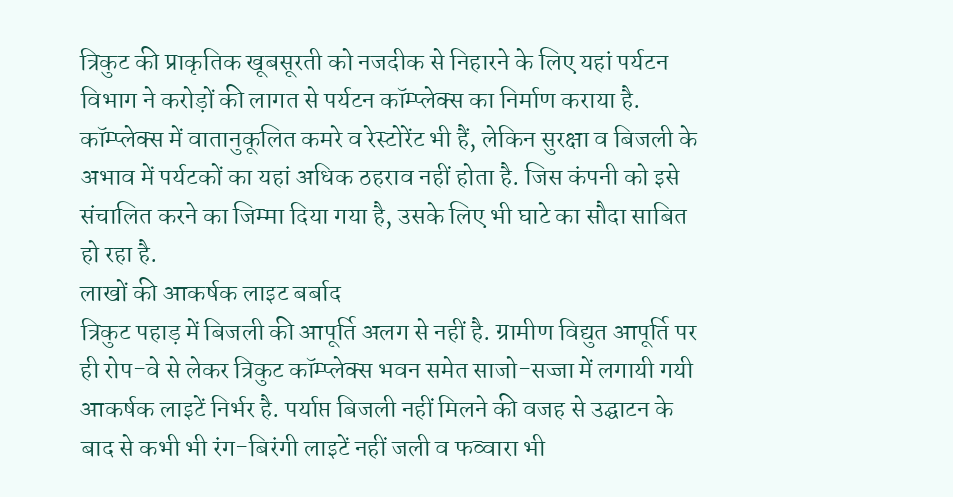त्रिकुट की प्राकृतिक खूबसूरती को नजदीक से निहारने के लिए यहां पर्यटन विभाग ने करोड़ों की लागत से पर्यटन कॉम्प्लेक्स का निर्माण कराया है. कॉम्प्लेक्स में वातानुकूलित कमरे व रेस्टोरेंट भी हैं, लेकिन सुरक्षा व बिजली के अभाव में पर्यटकों का यहां अधिक ठहराव नहीं होता है. जिस कंपनी को इसे संचालित करने का जिम्मा दिया गया है, उसके लिए भी घाटे का सौदा साबित हो रहा है.
लाखों की आकर्षक लाइट बर्बाद
त्रिकुट पहाड़ में बिजली की आपूर्ति अलग से नहीं है. ग्रामीण विद्युत आपूर्ति पर ही रोप-वे से लेकर त्रिकुट कॉम्प्लेक्स भवन समेत साजो-सज्जा में लगायी गयी आकर्षक लाइटें निर्भर है. पर्याप्त बिजली नहीं मिलने की वजह से उद्घाटन के बाद से कभी भी रंग-बिरंगी लाइटें नहीं जली व फव्वारा भी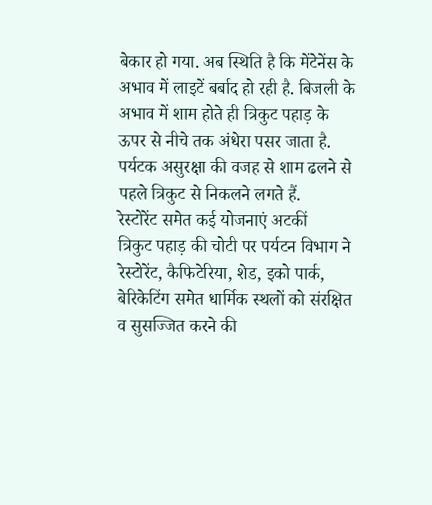बेकार हो गया. अब स्थिति है कि मेंटेनेंस के अभाव में लाइटें बर्बाद हो रही है. बिजली के अभाव में शाम होते ही त्रिकुट पहाड़ के ऊपर से नीचे तक अंधेरा पसर जाता है. पर्यटक असुरक्षा की वजह से शाम ढलने से पहले त्रिकुट से निकलने लगते हैं.
रेस्टोरेंट समेत कई योजनाएं अटकीं
त्रिकुट पहाड़ की चोटी पर पर्यटन विभाग ने रेस्टोरेंट, कैफिटेरिया, शेड, इको पार्क, बेरिकेटिंग समेत धार्मिक स्थलों को संरक्षित व सुसज्जित करने की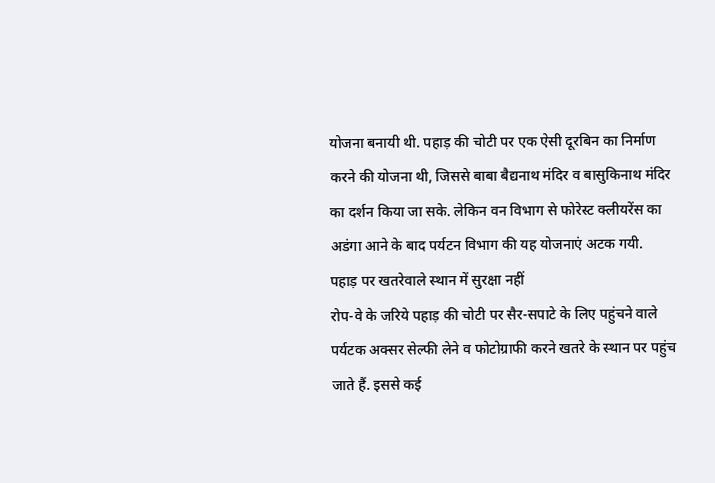योजना बनायी थी. पहाड़ की चोटी पर एक ऐसी दूरबिन का निर्माण करने की योजना थी, जिससे बाबा बैद्यनाथ मंदिर व बासुकिनाथ मंदिर का दर्शन किया जा सके. लेकिन वन विभाग से फोरेस्ट क्लीयरेंस का अडंगा आने के बाद पर्यटन विभाग की यह योजनाएं अटक गयी.
पहाड़ पर खतरेवाले स्थान में सुरक्षा नहीं
रोप-वे के जरिये पहाड़ की चोटी पर सैर-सपाटे के लिए पहुंचने वाले पर्यटक अक्सर सेल्फी लेने व फोटोग्राफी करने खतरे के स्थान पर पहुंच जाते हैं. इससे कई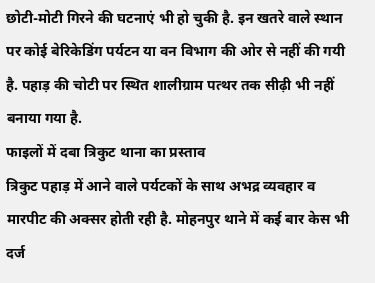छोटी-मोटी गिरने की घटनाएं भी हो चुकी है. इन खतरे वाले स्थान पर कोई बेरिकेडिंग पर्यटन या वन विभाग की ओर से नहीं की गयी है. पहाड़ की चोटी पर स्थित शालीग्राम पत्थर तक सीढ़ी भी नहीं बनाया गया है.
फाइलों में दबा त्रिकुट थाना का प्रस्ताव
त्रिकुट पहाड़ में आने वाले पर्यटकों के साथ अभद्र व्यवहार व मारपीट की अक्सर होती रही है. मोहनपुर थाने में कई बार केस भी दर्ज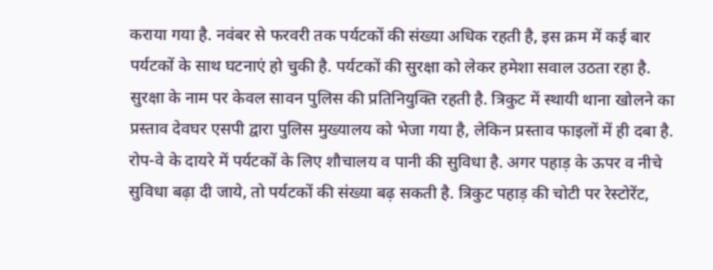कराया गया है. नवंबर से फरवरी तक पर्यटकों की संख्या अधिक रहती है, इस क्रम में कई बार पर्यटकों के साथ घटनाएं हो चुकी है. पर्यटकों की सुरक्षा को लेकर हमेशा सवाल उठता रहा है. सुरक्षा के नाम पर केवल सावन पुलिस की प्रतिनियुक्ति रहती है. त्रिकुट में स्थायी थाना खोलने का प्रस्ताव देवघर एसपी द्वारा पुलिस मुख्यालय को भेजा गया है, लेकिन प्रस्ताव फाइलों में ही दबा है.
रोप-वे के दायरे में पर्यटकों के लिए शौचालय व पानी की सुविधा है. अगर पहाड़ के ऊपर व नीचे सुविधा बढ़ा दी जाये, तो पर्यटकों की संख्या बढ़ सकती है. त्रिकुट पहाड़ की चोटी पर रेस्टोरेंट,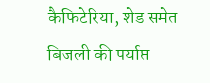कैफिटेरिया, शेड समेत बिजली की पर्याप्त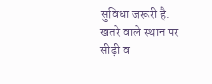सुविधा जरूरी है. खतरे वाले स्थान पर सीढ़ी व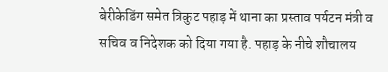बेरीकेडिंग समेत त्रिकुट पहाड़ में थाना का प्रस्ताव पर्यटन मंत्री व सचिव व निदेशक को दिया गया है. पहाड़ के नीचे शौचालय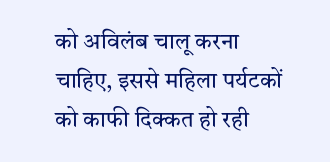को अविलंब चालू करना चाहिए, इससे महिला पर्यटकों को काफी दिक्कत हो रही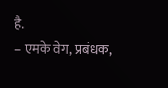है.
– एमके वेग, प्रबंधक,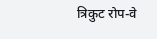त्रिकुट रोप-वे